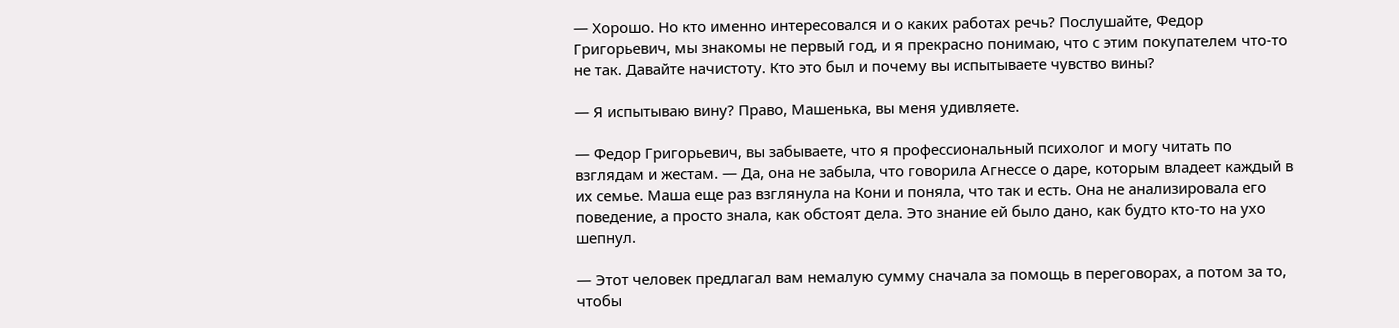— Хорошо. Но кто именно интересовался и о каких работах речь? Послушайте, Федор Григорьевич, мы знакомы не первый год, и я прекрасно понимаю, что с этим покупателем что-то не так. Давайте начистоту. Кто это был и почему вы испытываете чувство вины?

— Я испытываю вину? Право, Машенька, вы меня удивляете.

— Федор Григорьевич, вы забываете, что я профессиональный психолог и могу читать по взглядам и жестам. — Да, она не забыла, что говорила Агнессе о даре, которым владеет каждый в их семье. Маша еще раз взглянула на Кони и поняла, что так и есть. Она не анализировала его поведение, а просто знала, как обстоят дела. Это знание ей было дано, как будто кто-то на ухо шепнул.

— Этот человек предлагал вам немалую сумму сначала за помощь в переговорах, а потом за то, чтобы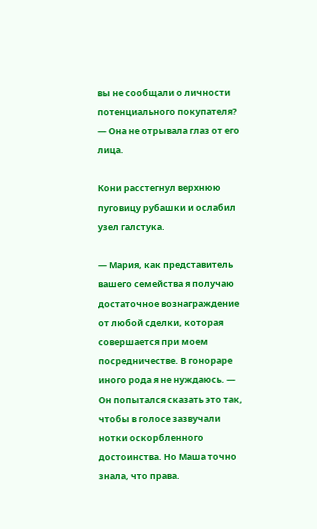вы не сообщали о личности потенциального покупателя? — Она не отрывала глаз от его лица.

Кони расстегнул верхнюю пуговицу рубашки и ослабил узел галстука.

— Мария, как представитель вашего семейства я получаю достаточное вознаграждение от любой сделки, которая совершается при моем посредничестве. В гонораре иного рода я не нуждаюсь. — Он попытался сказать это так, чтобы в голосе зазвучали нотки оскорбленного достоинства. Но Маша точно знала, что права.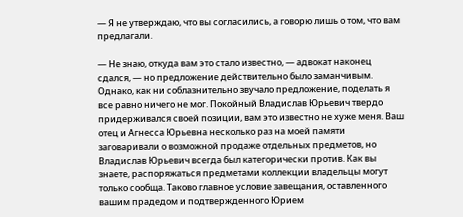— Я не утверждаю, что вы согласились, а говорю лишь о том, что вам предлагали.

— Не знаю, откуда вам это стало известно, — адвокат наконец сдался, — но предложение действительно было заманчивым. Однако, как ни соблазнительно звучало предложение, поделать я все равно ничего не мог. Покойный Владислав Юрьевич твердо придерживался своей позиции, вам это известно не хуже меня. Ваш отец и Агнесса Юрьевна несколько раз на моей памяти заговаривали о возможной продаже отдельных предметов, но Владислав Юрьевич всегда был категорически против. Как вы знаете, распоряжаться предметами коллекции владельцы могут только сообща. Таково главное условие завещания, оставленного вашим прадедом и подтвержденного Юрием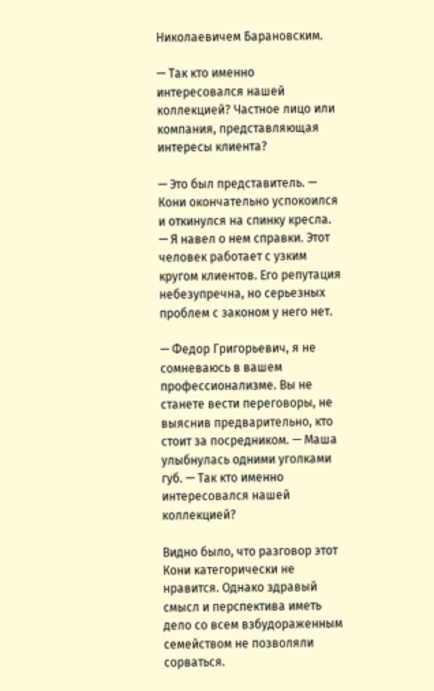Николаевичем Барановским.

— Так кто именно интересовался нашей коллекцией? Частное лицо или компания, представляющая интересы клиента?

— Это был представитель. — Кони окончательно успокоился и откинулся на спинку кресла. — Я навел о нем справки. Этот человек работает с узким кругом клиентов. Его репутация небезупречна, но серьезных проблем с законом у него нет.

— Федор Григорьевич, я не сомневаюсь в вашем профессионализме. Вы не станете вести переговоры, не выяснив предварительно, кто стоит за посредником. — Маша улыбнулась одними уголками губ. — Так кто именно интересовался нашей коллекцией?

Видно было, что разговор этот Кони категорически не нравится. Однако здравый смысл и перспектива иметь дело со всем взбудораженным семейством не позволяли сорваться.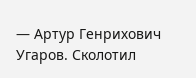— Артур Генрихович Угаров. Сколотил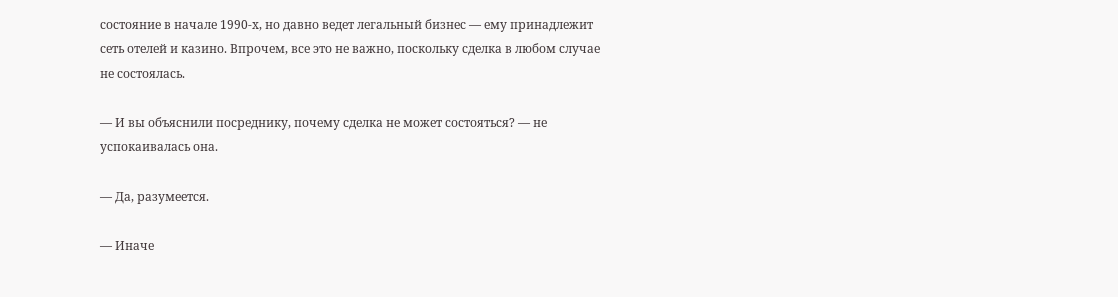состояние в начале 1990-х, но давно ведет легальный бизнес — ему принадлежит сеть отелей и казино. Впрочем, все это не важно, поскольку сделка в любом случае не состоялась.

— И вы объяснили посреднику, почему сделка не может состояться? — не успокаивалась она.

— Да, разумеется.

— Иначе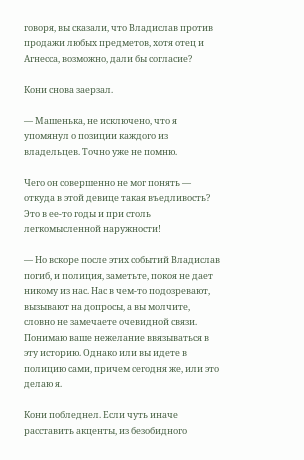говоря, вы сказали, что Владислав против продажи любых предметов, хотя отец и Агнесса, возможно, дали бы согласие?

Кони снова заерзал.

— Машенька, не исключено, что я упомянул о позиции каждого из владельцев. Точно уже не помню.

Чего он совершенно не мог понять — откуда в этой девице такая въедливость? Это в ее-то годы и при столь легкомысленной наружности!

— Но вскоре после этих событий Владислав погиб, и полиция, заметьте, покоя не дает никому из нас. Нас в чем-то подозревают, вызывают на допросы, а вы молчите, словно не замечаете очевидной связи. Понимаю ваше нежелание ввязываться в эту историю. Однако или вы идете в полицию сами, причем сегодня же, или это делаю я.

Кони побледнел. Если чуть иначе расставить акценты, из безобидного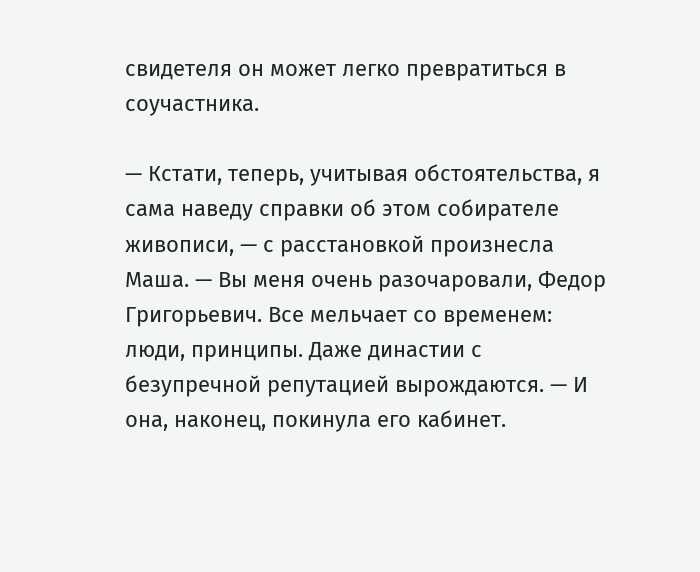свидетеля он может легко превратиться в соучастника.

— Кстати, теперь, учитывая обстоятельства, я сама наведу справки об этом собирателе живописи, — с расстановкой произнесла Маша. — Вы меня очень разочаровали, Федор Григорьевич. Все мельчает со временем: люди, принципы. Даже династии с безупречной репутацией вырождаются. — И она, наконец, покинула его кабинет.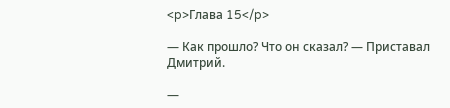<p>Глава 15</p>

— Как прошло? Что он сказал? — Приставал Дмитрий.

—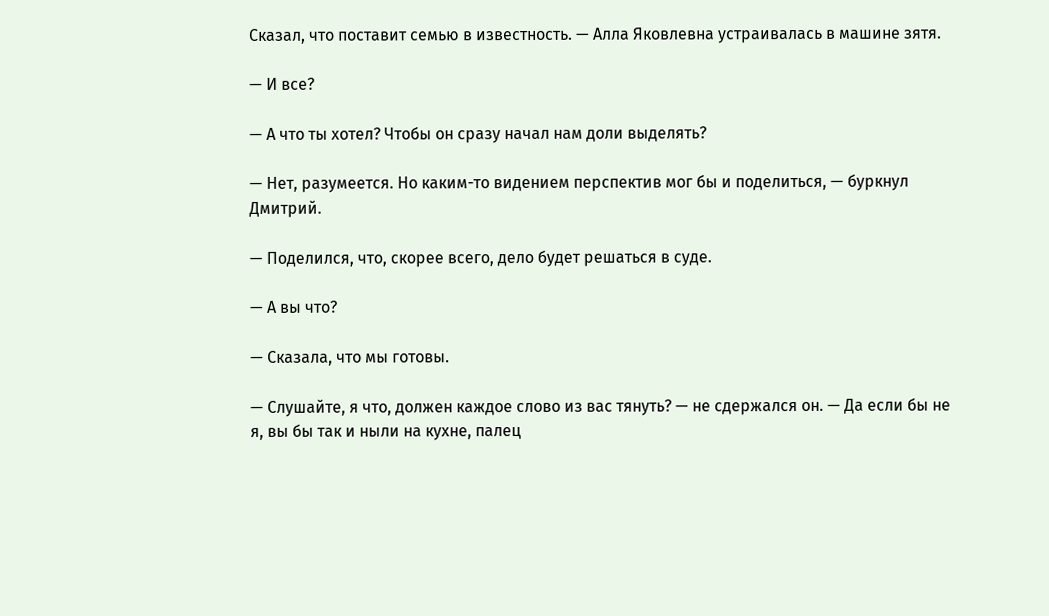Сказал, что поставит семью в известность. — Алла Яковлевна устраивалась в машине зятя.

— И все?

— А что ты хотел? Чтобы он сразу начал нам доли выделять?

— Нет, разумеется. Но каким-то видением перспектив мог бы и поделиться, — буркнул Дмитрий.

— Поделился, что, скорее всего, дело будет решаться в суде.

— А вы что?

— Сказала, что мы готовы.

— Слушайте, я что, должен каждое слово из вас тянуть? — не сдержался он. — Да если бы не я, вы бы так и ныли на кухне, палец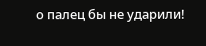о палец бы не ударили!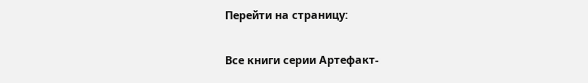Перейти на страницу:

Все книги серии Артефакт-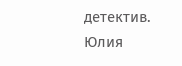детектив. Юлия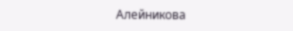Алейникова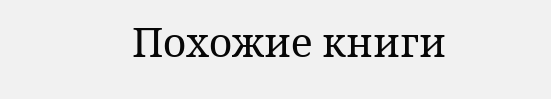Похожие книги